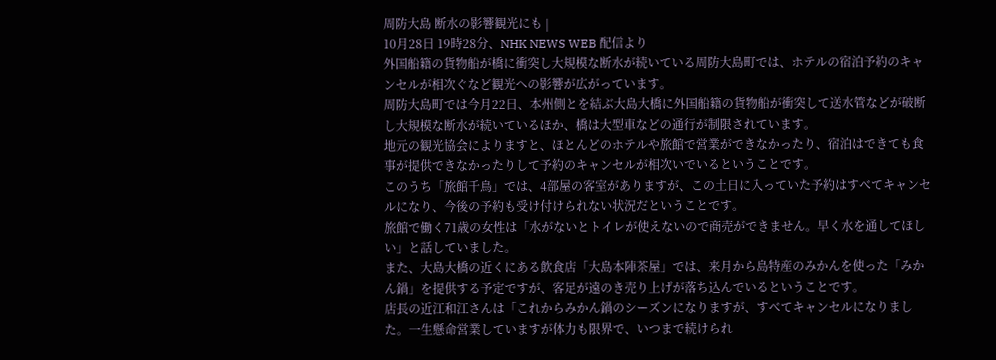周防大島 断水の影響観光にも |
10月28日 19時28分、NHK NEWS WEB 配信より
外国船籍の貨物船が橋に衝突し大規模な断水が続いている周防大島町では、ホテルの宿泊予約のキャンセルが相次ぐなど観光への影響が広がっています。
周防大島町では今月22日、本州側とを結ぶ大島大橋に外国船籍の貨物船が衝突して送水管などが破断し大規模な断水が続いているほか、橋は大型車などの通行が制限されています。
地元の観光協会によりますと、ほとんどのホテルや旅館で営業ができなかったり、宿泊はできても食事が提供できなかったりして予約のキャンセルが相次いでいるということです。
このうち「旅館千鳥」では、4部屋の客室がありますが、この土日に入っていた予約はすべてキャンセルになり、今後の予約も受け付けられない状況だということです。
旅館で働く71歳の女性は「水がないとトイレが使えないので商売ができません。早く水を通してほしい」と話していました。
また、大島大橋の近くにある飲食店「大島本陣茶屋」では、来月から島特産のみかんを使った「みかん鍋」を提供する予定ですが、客足が遠のき売り上げが落ち込んでいるということです。
店長の近江和江さんは「これからみかん鍋のシーズンになりますが、すべてキャンセルになりました。一生懸命営業していますが体力も限界で、いつまで続けられ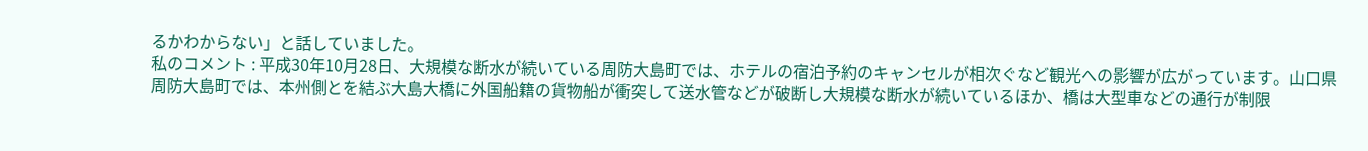るかわからない」と話していました。
私のコメント : 平成30年10月28日、大規模な断水が続いている周防大島町では、ホテルの宿泊予約のキャンセルが相次ぐなど観光への影響が広がっています。山口県 周防大島町では、本州側とを結ぶ大島大橋に外国船籍の貨物船が衝突して送水管などが破断し大規模な断水が続いているほか、橋は大型車などの通行が制限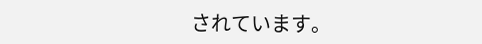されています。